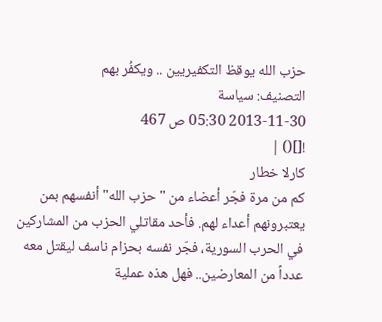حزب الله يوقظ التكفيريين .. ويكفُر بهم
التصنيف: سياسة
2013-11-30 05:30 ص 467
![]() |
كارلا خطار
كم من مرة فجّر أعضاء من "حزب الله" أنفسهم بمن يعتبرونهم أعداء لهم. فأحد مقاتلي الحزب من المشاركين في الحرب السورية، فجّر نفسه بحزام ناسف ليقتل معه عدداً من المعارضين.. فهل هذه عملية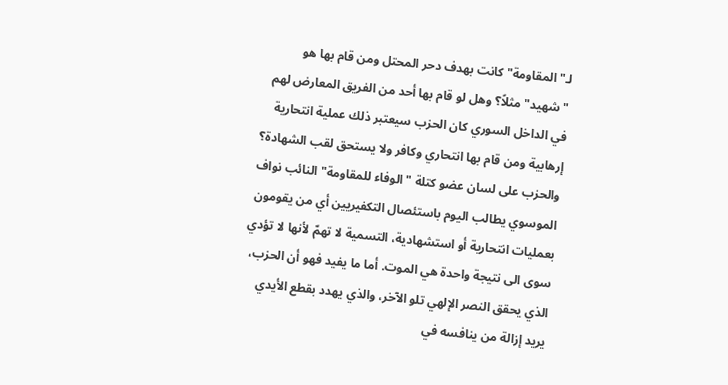لـ"المقاومة" كانت بهدف دحر المحتل ومن قام بها هو "شهيد" مثلاً؟ وهل لو قام بها أحد من الفريق المعارض لهم في الداخل السوري كان الحزب سيعتبر ذلك عملية انتحارية إرهابية ومن قام بها انتحاري وكافر ولا يستحق لقب الشهادة؟
والحزب على لسان عضو كتلة "الوفاء للمقاومة" النائب نواف الموسوي يطالب اليوم باستئصال التكفيريين أي من يقومون بعمليات انتحارية أو استشهادية، التسمية لا تهمّ لأنها لا تؤدي سوى الى نتيجة واحدة هي الموت. أما ما يفيد فهو أن الحزب، الذي يحقق النصر الإلهي تلو الآخر، والذي يهدد بقطع الأيدي يريد إزالة من ينافسه في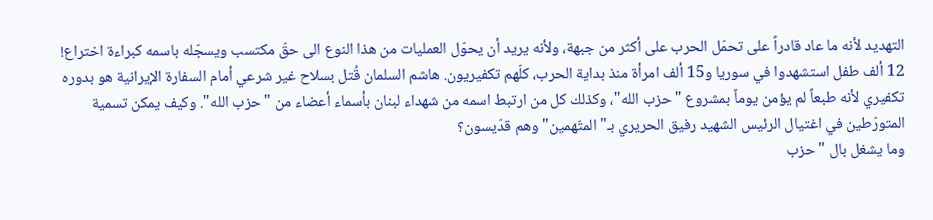التهديد لأنه ما عاد قادراً على تحمّل الحرب على أكثر من جبهة، ولأنه يريد أن يحوّل العمليات من هذا النوع الى حقّ مكتسب ويسجّله باسمه كبراءة اختراع!
12 ألف طفل استشهدوا في سوريا و15 ألف امرأة منذ بداية الحرب، كلّهم تكفيريون. هاشم السلمان قُتل بسلاح غير شرعي أمام السفارة الإيرانية هو بدوره تكفيري لأنه طبعاً لم يؤمن يوماً بمشروع "حزب الله"، وكذلك كل من ارتبط اسمه من شهداء لبنان بأسماء أعضاء من "حزب الله". وكيف يمكن تسمية المتورّطين في اغتيال الرئيس الشهيد رفيق الحريري بـ"المتّهمين" وهم قدّيسون؟
وما يشغل بال "حزب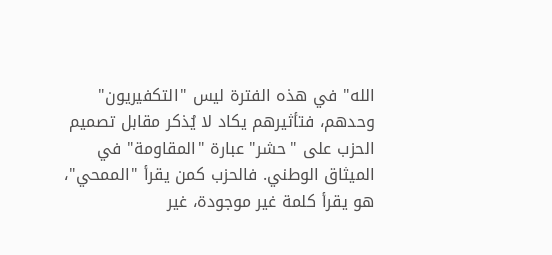الله" في هذه الفترة ليس "التكفيريون" وحدهم، فتأثيرهم يكاد لا يُذكر مقابل تصميم الحزب على "حشر" عبارة "المقاومة" في الميثاق الوطني. فالحزب كمن يقرأ "الممحي"، هو يقرأ كلمة غير موجودة، غير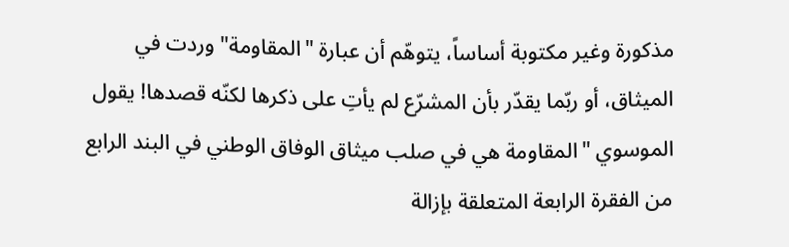مذكورة وغير مكتوبة أساساً، يتوهّم أن عبارة "المقاومة" وردت في الميثاق، أو ربّما يقدّر بأن المشرّع لم يأتِ على ذكرها لكنّه قصدها! يقول الموسوي "المقاومة هي في صلب ميثاق الوفاق الوطني في البند الرابع من الفقرة الرابعة المتعلقة بإزالة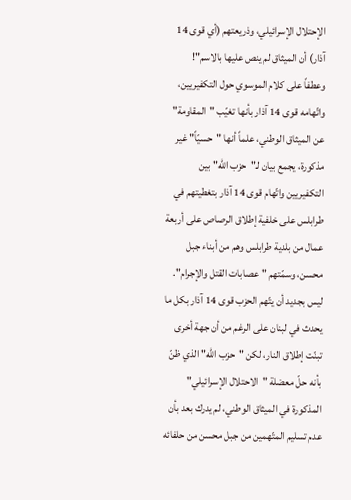الإحتلال الإسرائيلي، وذريعتهم (أي قوى 14 آذار) أن الميثاق لم ينص عليها بالاسم"!
وعطفاً على كلام الموسوي حول التكفيريين، واتّهامه قوى 14 آذار بأنها تغيّب "المقاومة" عن الميثاق الوطني، علماً أنها "حسيّاً" غير مذكورة، يجمع بيان لـ"حزب الله" بين التكفيريين واتّهام قوى 14 آذار بتغطيتهم في طرابلس على خلفية إطلاق الرصاص على أربعة عمال من بلدية طرابلس وهم من أبناء جبل محسن، وسمّتهم "عصابات القتل والإجرام". ليس بجديد أن يتّهم الحزب قوى 14 آذار بكل ما يحدث في لبنان على الرغم من أن جهة أخرى تبنّت إطلاق النار، لكن "حزب الله" الذي ظنّ بأنه حلّ معضلة "الاحتلال الإسرائيلي" المذكورة في الميثاق الوطني، لم يدرك بعد بأن عدم تسليم المتّهمين من جبل محسن من حلفائه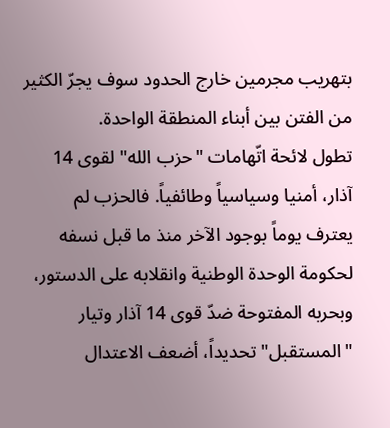بتهريب مجرمين خارج الحدود سوف يجرّ الكثير من الفتن بين أبناء المنطقة الواحدة.
تطول لائحة اتّهامات "حزب الله" لقوى 14 آذار، أمنيا وسياسياً وطائفياً. فالحزب لم يعترف يوماً بوجود الآخر منذ ما قبل نسفه لحكومة الوحدة الوطنية وانقلابه على الدستور، وبحربه المفتوحة ضدّ قوى 14 آذار وتيار "المستقبل" تحديداً، أضعف الاعتدال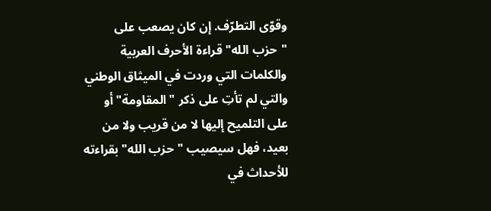وقوّى التطرّف. إن كان يصعب على "حزب الله" قراءة الأحرف العربية والكلمات التي وردت في الميثاق الوطني والتي لم تأتِ على ذكر "المقاومة" أو على التلميح إليها لا من قريب ولا من بعيد، فهل سيصيب "حزب الله" بقراءته للأحداث في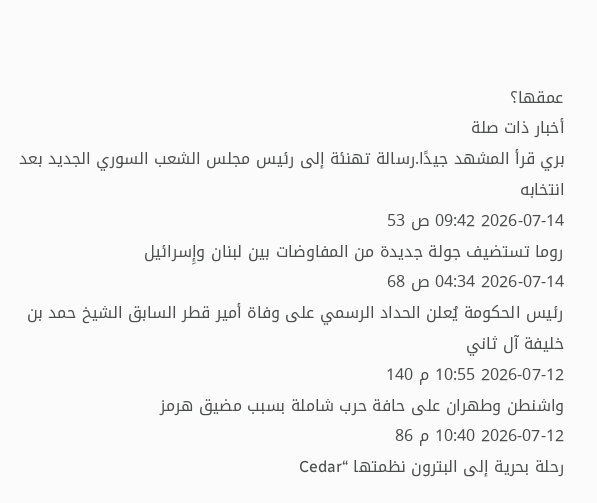عمقها؟
أخبار ذات صلة
بري قرأ المشهد جيدًا.رسالة تهنئة إلى رئيس مجلس الشعب السوري الجديد بعد انتخابه
2026-07-14 09:42 ص 53
روما تستضيف جولة جديدة من المفاوضات بين لبنان وإِسرائيل
2026-07-14 04:34 ص 68
رئيس الحكومة يُعلن الحداد الرسمي على وفاة أمير قطر السابق الشيخ حمد بن خليفة آل ثاني
2026-07-12 10:55 م 140
واشنطن وطهران على حافة حرب شاملة بسبب مضيق هرمز
2026-07-12 10:40 م 86
رحلة بحرية إلى البترون نظمتها “Cedar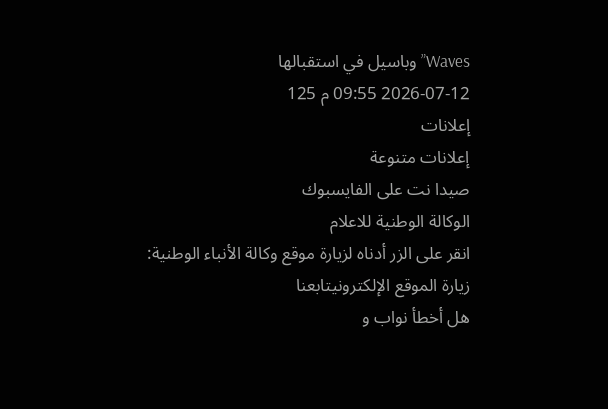Waves” وباسيل في استقبالها
2026-07-12 09:55 م 125
إعلانات
إعلانات متنوعة
صيدا نت على الفايسبوك
الوكالة الوطنية للاعلام
انقر على الزر أدناه لزيارة موقع وكالة الأنباء الوطنية:
زيارة الموقع الإلكترونيتابعنا
هل أخطأ نواب و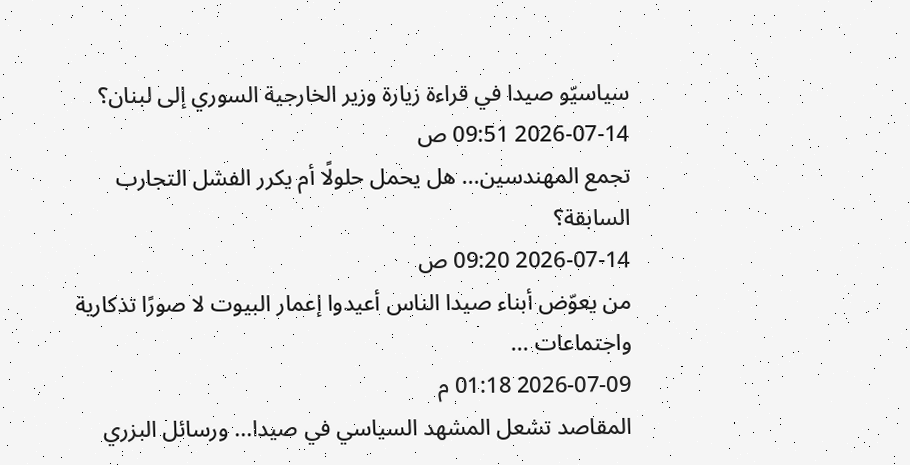سياسيّو صيدا في قراءة زيارة وزير الخارجية السوري إلى لبنان؟
2026-07-14 09:51 ص
تجمع المهندسين... هل يحمل حلولًا أم يكرر الفشل التجارب السابقة؟
2026-07-14 09:20 ص
من يعوّض أبناء صيدا الناس أعيدوا إعمار البيوت لا صورًا تذكارية واجتماعات ...
2026-07-09 01:18 م
المقاصد تشعل المشهد السياسي في صيدا... ورسائل البزري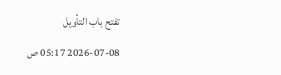تفتح باب التأويل
2026-07-08 05:17 ص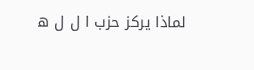لماذا يركز حزب ا ل ل ه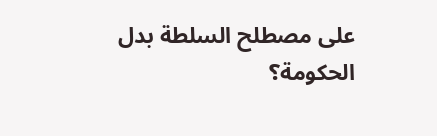على مصطلح السلطة بدل الحكومة؟